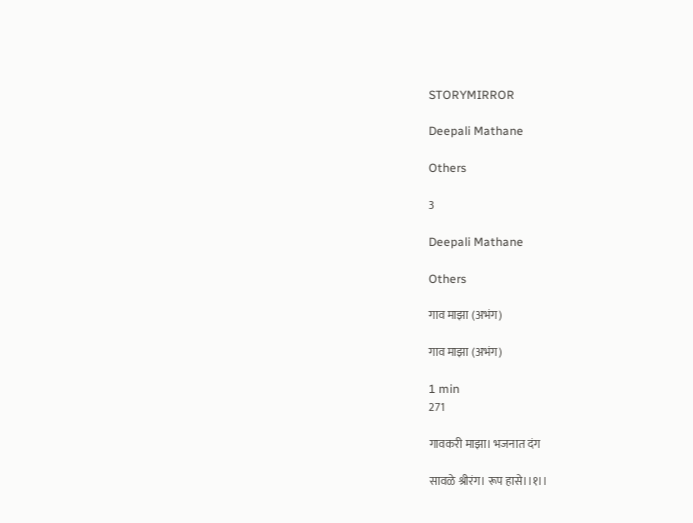STORYMIRROR

Deepali Mathane

Others

3

Deepali Mathane

Others

गाव माझा (अभंग)

गाव माझा (अभंग)

1 min
271

गावकरी माझा। भजनात दंग

सावळे श्रीरंग। रूप हासे।।१।।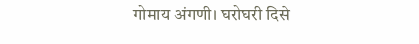गोमाय अंगणी। घरोघरी दिसे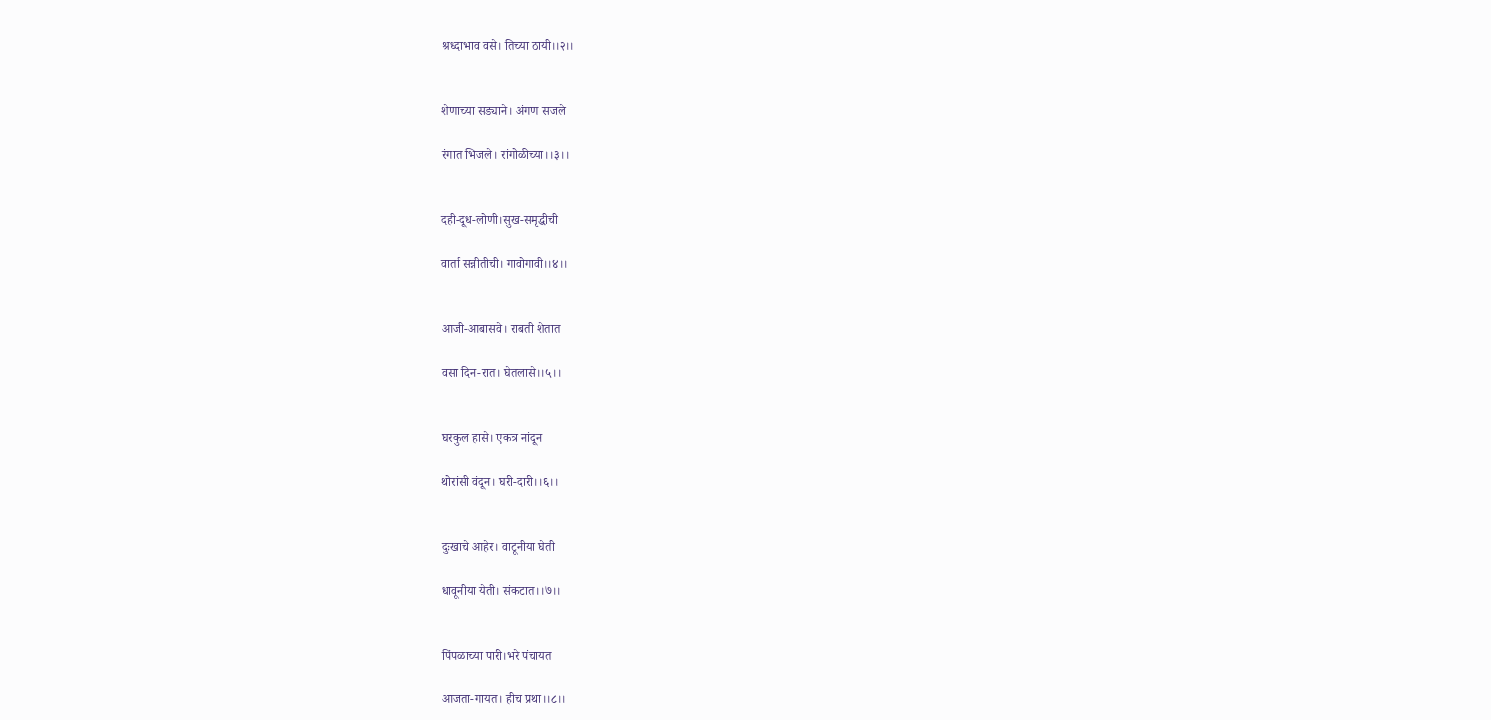श्रध्दाभाव वसे। तिच्या ठायी।।२।।


शेणाच्या सड्याने। अंगण सजले

रंगात भिजले। रांगोळीच्या।।३।।


दही-दूध-लोणी।सुख-समृद्धीची

वार्ता सन्नीतीची। गावोगावी।।४।।


आजी-आबासवे। राबती शेतात

वसा दिन-रात। घेतलासे।।५।।


घरकुल हासे। एकत्र नांदून

थोरांसी वंदून। घरी-दारी।।६।।


दुःखाचे आहेर। वाटूनीया घेती

धावूनीया येती। संकटात।।७।।


पिंपळाच्या पारी।भरे पंचायत

आजता-गायत। हीच प्रथा।।८।।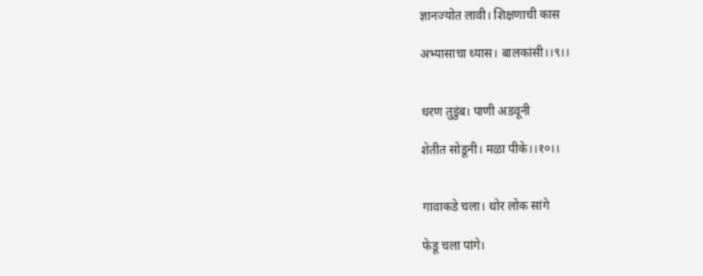ज्ञानज्योत लावी। शिक्षणाची कास

अभ्यासाचा ध्यास। बालकांसी।।९।।


धरण तुडुंब। पाणी अडवूनी

शेतीत सोडूनी। मळा पीके।।१०।।


गावाकडे चला। थोर लोक सांगे

फेडू चला पांगे।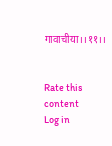गावाचीया।।११।।


Rate this content
Log in